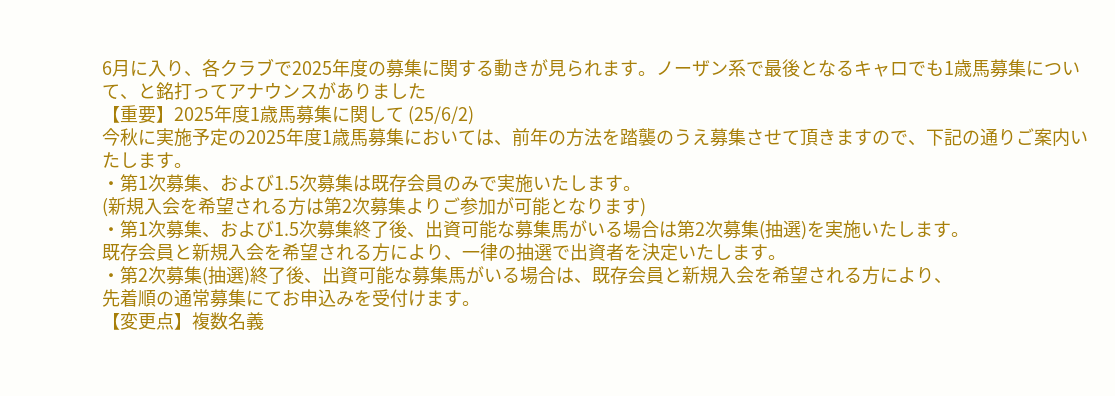6月に入り、各クラブで2025年度の募集に関する動きが見られます。ノーザン系で最後となるキャロでも1歳馬募集について、と銘打ってアナウンスがありました
【重要】2025年度1歳馬募集に関して (25/6/2)
今秋に実施予定の2025年度1歳馬募集においては、前年の方法を踏襲のうえ募集させて頂きますので、下記の通りご案内いたします。
・第1次募集、および1.5次募集は既存会員のみで実施いたします。
(新規入会を希望される方は第2次募集よりご参加が可能となります)
・第1次募集、および1.5次募集終了後、出資可能な募集馬がいる場合は第2次募集(抽選)を実施いたします。
既存会員と新規入会を希望される方により、一律の抽選で出資者を決定いたします。
・第2次募集(抽選)終了後、出資可能な募集馬がいる場合は、既存会員と新規入会を希望される方により、
先着順の通常募集にてお申込みを受付けます。
【変更点】複数名義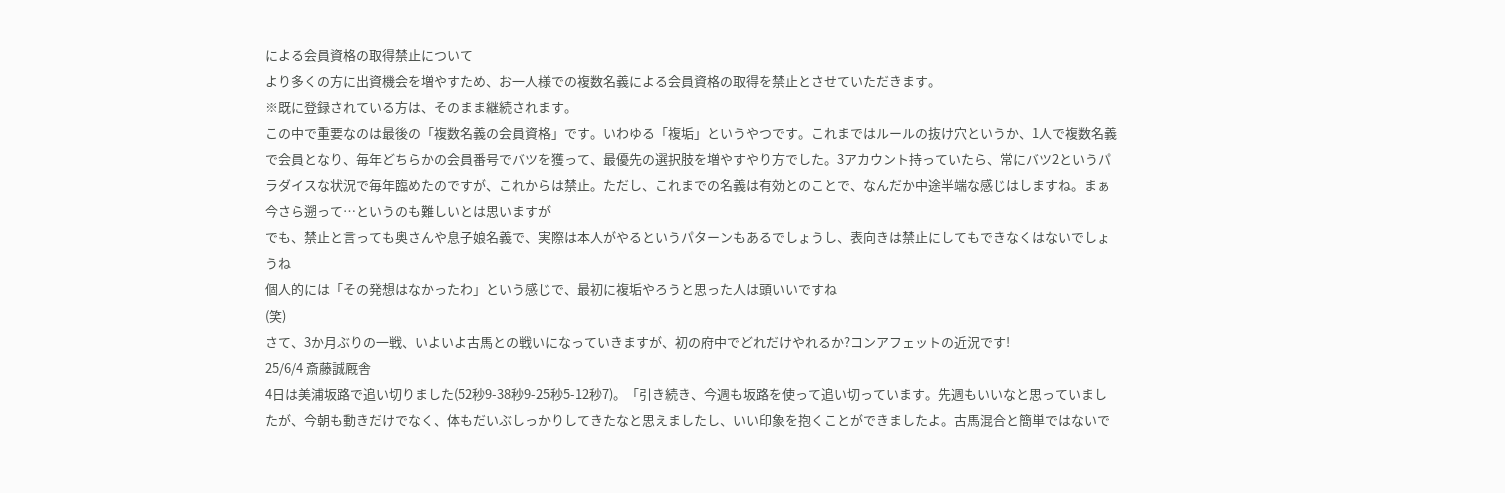による会員資格の取得禁止について
より多くの方に出資機会を増やすため、お一人様での複数名義による会員資格の取得を禁止とさせていただきます。
※既に登録されている方は、そのまま継続されます。
この中で重要なのは最後の「複数名義の会員資格」です。いわゆる「複垢」というやつです。これまではルールの抜け穴というか、1人で複数名義で会員となり、毎年どちらかの会員番号でバツを獲って、最優先の選択肢を増やすやり方でした。3アカウント持っていたら、常にバツ2というパラダイスな状況で毎年臨めたのですが、これからは禁止。ただし、これまでの名義は有効とのことで、なんだか中途半端な感じはしますね。まぁ今さら遡って…というのも難しいとは思いますが
でも、禁止と言っても奥さんや息子娘名義で、実際は本人がやるというパターンもあるでしょうし、表向きは禁止にしてもできなくはないでしょうね
個人的には「その発想はなかったわ」という感じで、最初に複垢やろうと思った人は頭いいですね
(笑)
さて、3か月ぶりの一戦、いよいよ古馬との戦いになっていきますが、初の府中でどれだけやれるか?コンアフェットの近況です!
25/6/4 斎藤誠厩舎
4日は美浦坂路で追い切りました(52秒9-38秒9-25秒5-12秒7)。「引き続き、今週も坂路を使って追い切っています。先週もいいなと思っていましたが、今朝も動きだけでなく、体もだいぶしっかりしてきたなと思えましたし、いい印象を抱くことができましたよ。古馬混合と簡単ではないで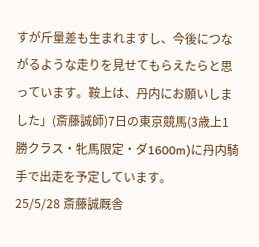すが斤量差も生まれますし、今後につながるような走りを見せてもらえたらと思っています。鞍上は、丹内にお願いしました」(斎藤誠師)7日の東京競馬(3歳上1勝クラス・牝馬限定・ダ1600m)に丹内騎手で出走を予定しています。
25/5/28 斎藤誠厩舎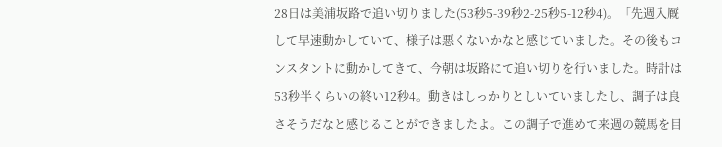28日は美浦坂路で追い切りました(53秒5-39秒2-25秒5-12秒4)。「先週入厩して早速動かしていて、様子は悪くないかなと感じていました。その後もコンスタントに動かしてきて、今朝は坂路にて追い切りを行いました。時計は53秒半くらいの終い12秒4。動きはしっかりとしいていましたし、調子は良さそうだなと感じることができましたよ。この調子で進めて来週の競馬を目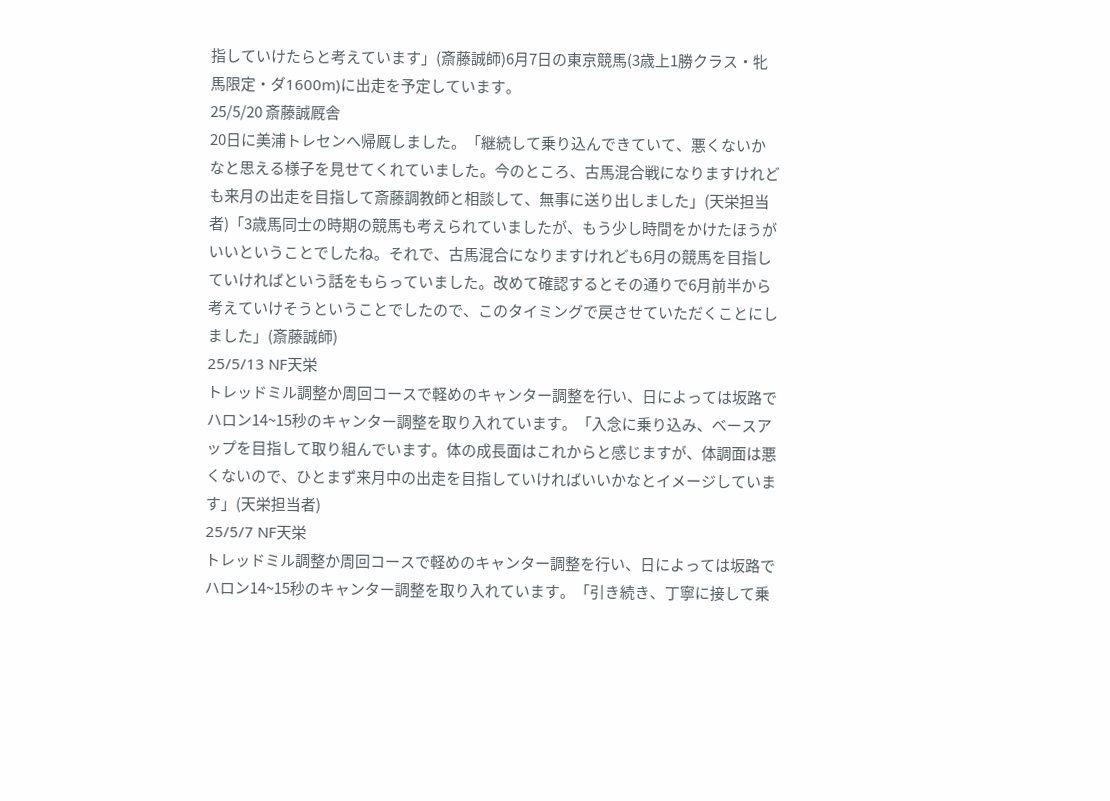指していけたらと考えています」(斎藤誠師)6月7日の東京競馬(3歳上1勝クラス・牝馬限定・ダ1600m)に出走を予定しています。
25/5/20 斎藤誠厩舎
20日に美浦トレセンへ帰厩しました。「継続して乗り込んできていて、悪くないかなと思える様子を見せてくれていました。今のところ、古馬混合戦になりますけれども来月の出走を目指して斎藤調教師と相談して、無事に送り出しました」(天栄担当者)「3歳馬同士の時期の競馬も考えられていましたが、もう少し時間をかけたほうがいいということでしたね。それで、古馬混合になりますけれども6月の競馬を目指していければという話をもらっていました。改めて確認するとその通りで6月前半から考えていけそうということでしたので、このタイミングで戻させていただくことにしました」(斎藤誠師)
25/5/13 NF天栄
トレッドミル調整か周回コースで軽めのキャンター調整を行い、日によっては坂路でハロン14~15秒のキャンター調整を取り入れています。「入念に乗り込み、ベースアップを目指して取り組んでいます。体の成長面はこれからと感じますが、体調面は悪くないので、ひとまず来月中の出走を目指していければいいかなとイメージしています」(天栄担当者)
25/5/7 NF天栄
トレッドミル調整か周回コースで軽めのキャンター調整を行い、日によっては坂路でハロン14~15秒のキャンター調整を取り入れています。「引き続き、丁寧に接して乗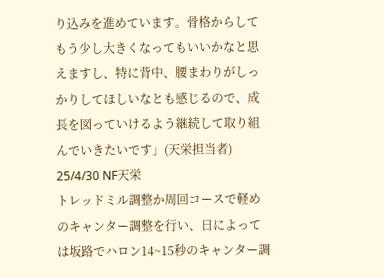り込みを進めています。骨格からしてもう少し大きくなってもいいかなと思えますし、特に背中、腰まわりがしっかりしてほしいなとも感じるので、成長を図っていけるよう継続して取り組んでいきたいです」(天栄担当者)
25/4/30 NF天栄
トレッドミル調整か周回コースで軽めのキャンター調整を行い、日によっては坂路でハロン14~15秒のキャンター調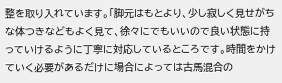整を取り入れています。「脚元はもとより、少し寂しく見せがちな体つきなどもよく見て、徐々にでもいいので良い状態に持っていけるように丁寧に対応しているところです。時間をかけていく必要があるだけに場合によっては古馬混合の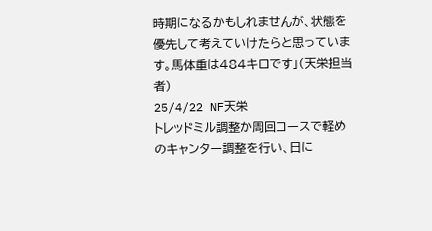時期になるかもしれませんが、状態を優先して考えていけたらと思っています。馬体重は484キロです」(天栄担当者)
25/4/22 NF天栄
トレッドミル調整か周回コースで軽めのキャンター調整を行い、日に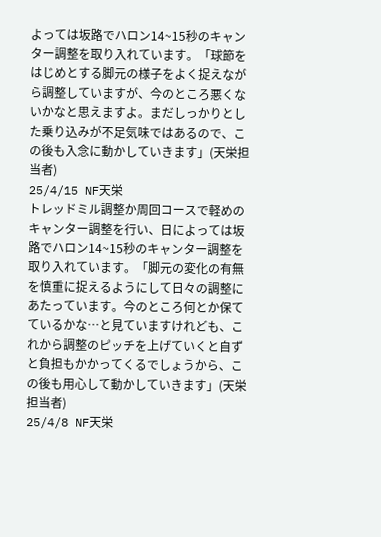よっては坂路でハロン14~15秒のキャンター調整を取り入れています。「球節をはじめとする脚元の様子をよく捉えながら調整していますが、今のところ悪くないかなと思えますよ。まだしっかりとした乗り込みが不足気味ではあるので、この後も入念に動かしていきます」(天栄担当者)
25/4/15 NF天栄
トレッドミル調整か周回コースで軽めのキャンター調整を行い、日によっては坂路でハロン14~15秒のキャンター調整を取り入れています。「脚元の変化の有無を慎重に捉えるようにして日々の調整にあたっています。今のところ何とか保てているかな…と見ていますけれども、これから調整のピッチを上げていくと自ずと負担もかかってくるでしょうから、この後も用心して動かしていきます」(天栄担当者)
25/4/8 NF天栄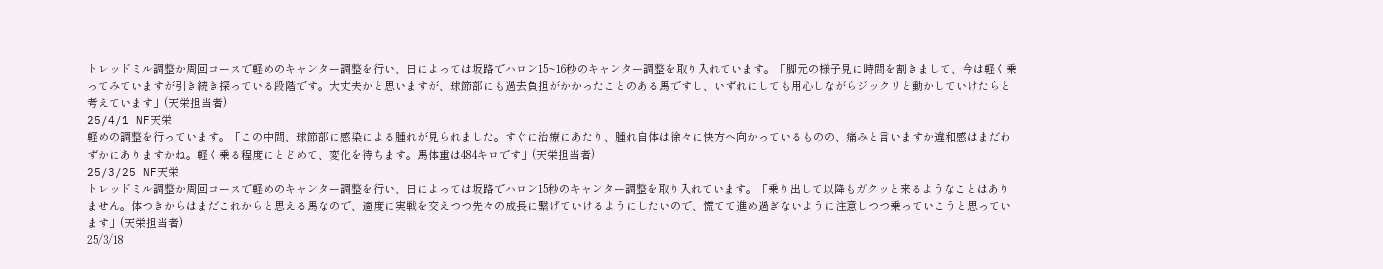トレッドミル調整か周回コースで軽めのキャンター調整を行い、日によっては坂路でハロン15~16秒のキャンター調整を取り入れています。「脚元の様子見に時間を割きまして、今は軽く乗ってみていますが引き続き探っている段階です。大丈夫かと思いますが、球節部にも過去負担がかかったことのある馬ですし、いずれにしても用心しながらジックリと動かしていけたらと考えています」(天栄担当者)
25/4/1 NF天栄
軽めの調整を行っています。「この中間、球節部に感染による腫れが見られました。すぐに治療にあたり、腫れ自体は徐々に快方へ向かっているものの、痛みと言いますか違和感はまだわずかにありますかね。軽く乗る程度にとどめて、変化を待ちます。馬体重は484キロです」(天栄担当者)
25/3/25 NF天栄
トレッドミル調整か周回コースで軽めのキャンター調整を行い、日によっては坂路でハロン15秒のキャンター調整を取り入れています。「乗り出して以降もガクッと来るようなことはありません。体つきからはまだこれからと思える馬なので、適度に実戦を交えつつ先々の成長に繋げていけるようにしたいので、慌てて進め過ぎないように注意しつつ乗っていこうと思っています」(天栄担当者)
25/3/18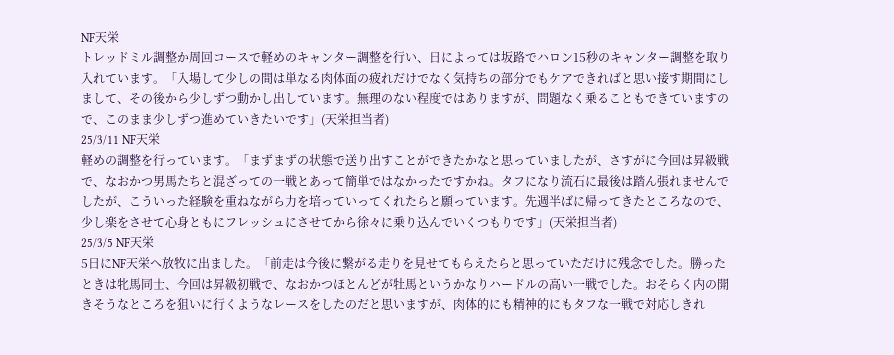NF天栄
トレッドミル調整か周回コースで軽めのキャンター調整を行い、日によっては坂路でハロン15秒のキャンター調整を取り入れています。「入場して少しの間は単なる肉体面の疲れだけでなく気持ちの部分でもケアできればと思い接す期間にしまして、その後から少しずつ動かし出しています。無理のない程度ではありますが、問題なく乗ることもできていますので、このまま少しずつ進めていきたいです」(天栄担当者)
25/3/11 NF天栄
軽めの調整を行っています。「まずまずの状態で送り出すことができたかなと思っていましたが、さすがに今回は昇級戦で、なおかつ男馬たちと混ざっての一戦とあって簡単ではなかったですかね。タフになり流石に最後は踏ん張れませんでしたが、こういった経験を重ねながら力を培っていってくれたらと願っています。先週半ばに帰ってきたところなので、少し楽をさせて心身ともにフレッシュにさせてから徐々に乗り込んでいくつもりです」(天栄担当者)
25/3/5 NF天栄
5日にNF天栄へ放牧に出ました。「前走は今後に繋がる走りを見せてもらえたらと思っていただけに残念でした。勝ったときは牝馬同士、今回は昇級初戦で、なおかつほとんどが牡馬というかなりハードルの高い一戦でした。おそらく内の開きそうなところを狙いに行くようなレースをしたのだと思いますが、肉体的にも精神的にもタフな一戦で対応しきれ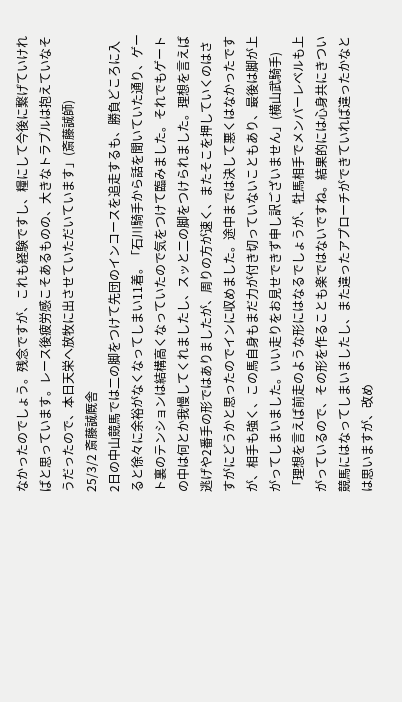なかったのでしょう。残念ですが、これも経験ですし、糧にして今後に繋げていければと思っています。レース後疲労感こそあるものの、大きなトラブルは抱えていなそうだったので、本日天栄へ放牧に出させていただいています」(斎藤誠師)
25/3/2 斎藤誠厩舎
2日の中山競馬では二の脚をつけて先団のインコースを追走するも、勝負どころに入ると徐々に余裕がなくなってしまい11着。「石川騎手から話を聞いていた通り、ゲート裏のテンションは結構高くなっていたので気をつけて臨みました。それでもゲートの中は何とか我慢してくれましたし、スッと二の脚をつけられました。理想を言えば逃げや2番手の形ではありましたが、周りの方が速く、またそこを押していくのはさすがにどうかと思ったのでインに収めました。途中までは決して悪くはなかったですが、相手も強く、この馬自身もまだ力が付き切っていないこともあり、最後は脚が上がってしまいました。いい走りをお見せできず申し訳ございません」(横山武騎手)「理想を言えば前走のような形にはなるでしょうが、牡馬相手でメンバーレベルも上がっているので、その形を作ることも楽ではないですね。結果的には心身共にきつい競馬にはなってしまいましたし、また違ったアプローチができていれば違ったかなとは思いますが、改め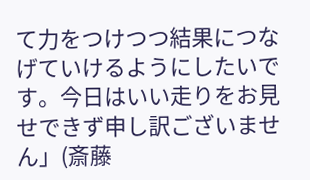て力をつけつつ結果につなげていけるようにしたいです。今日はいい走りをお見せできず申し訳ございません」(斎藤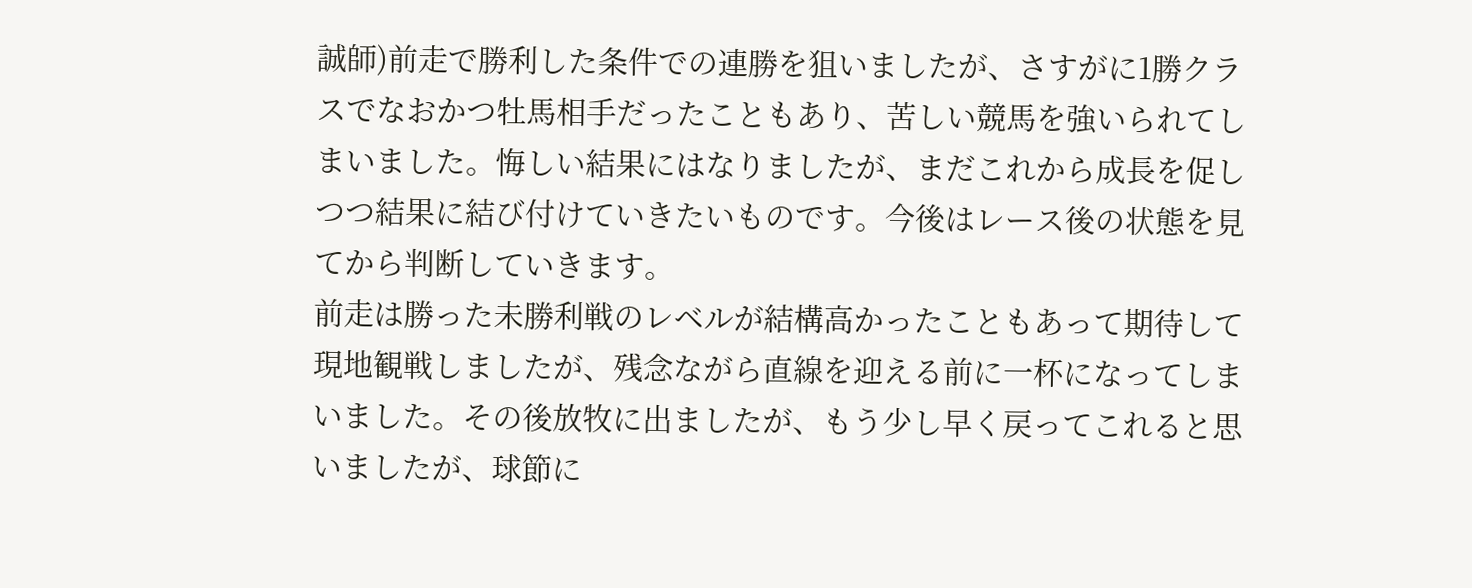誠師)前走で勝利した条件での連勝を狙いましたが、さすがに1勝クラスでなおかつ牡馬相手だったこともあり、苦しい競馬を強いられてしまいました。悔しい結果にはなりましたが、まだこれから成長を促しつつ結果に結び付けていきたいものです。今後はレース後の状態を見てから判断していきます。
前走は勝った未勝利戦のレベルが結構高かったこともあって期待して現地観戦しましたが、残念ながら直線を迎える前に一杯になってしまいました。その後放牧に出ましたが、もう少し早く戻ってこれると思いましたが、球節に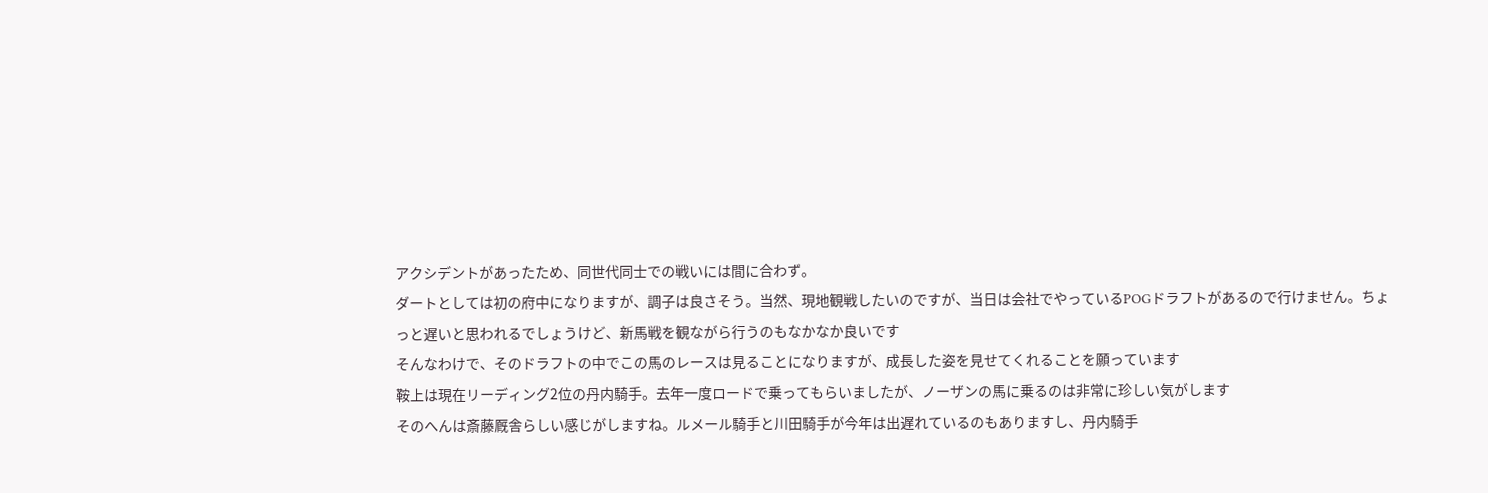アクシデントがあったため、同世代同士での戦いには間に合わず。
ダートとしては初の府中になりますが、調子は良さそう。当然、現地観戦したいのですが、当日は会社でやっているPOGドラフトがあるので行けません。ちょっと遅いと思われるでしょうけど、新馬戦を観ながら行うのもなかなか良いです
そんなわけで、そのドラフトの中でこの馬のレースは見ることになりますが、成長した姿を見せてくれることを願っています
鞍上は現在リーディング2位の丹内騎手。去年一度ロードで乗ってもらいましたが、ノーザンの馬に乗るのは非常に珍しい気がします
そのへんは斎藤厩舎らしい感じがしますね。ルメール騎手と川田騎手が今年は出遅れているのもありますし、丹内騎手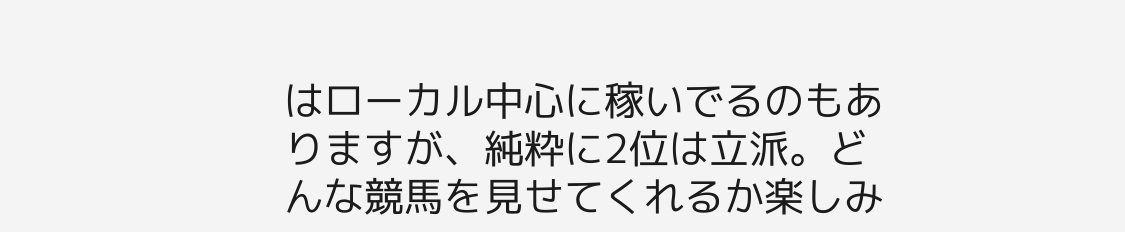はローカル中心に稼いでるのもありますが、純粋に2位は立派。どんな競馬を見せてくれるか楽しみ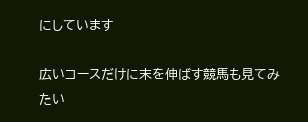にしています

広いコースだけに末を伸ばす競馬も見てみたい